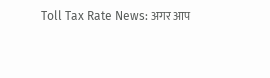Toll Tax Rate News: अगर आप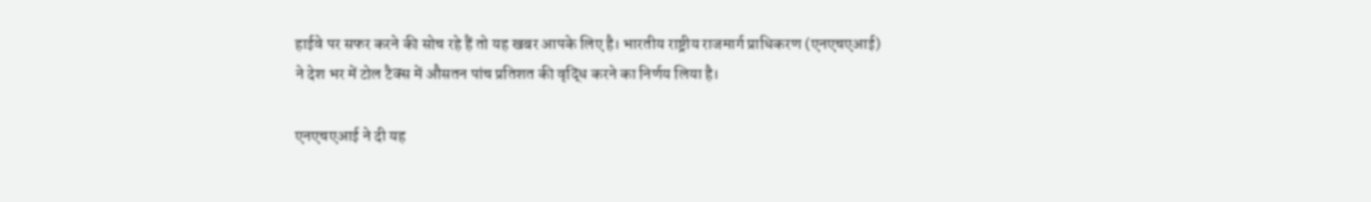हाईवे पर सफर करने की सोच रहे हैं तो यह खबर आपके लिए है। भारतीय राष्ट्रीय राजमार्ग प्राधिकरण (एनएचएआई) ने देश भर में टोल टैक्स में औसतन पांच प्रतिशत की वृद्धि करने का निर्णय लिया है।

एनएचएआई ने दी यह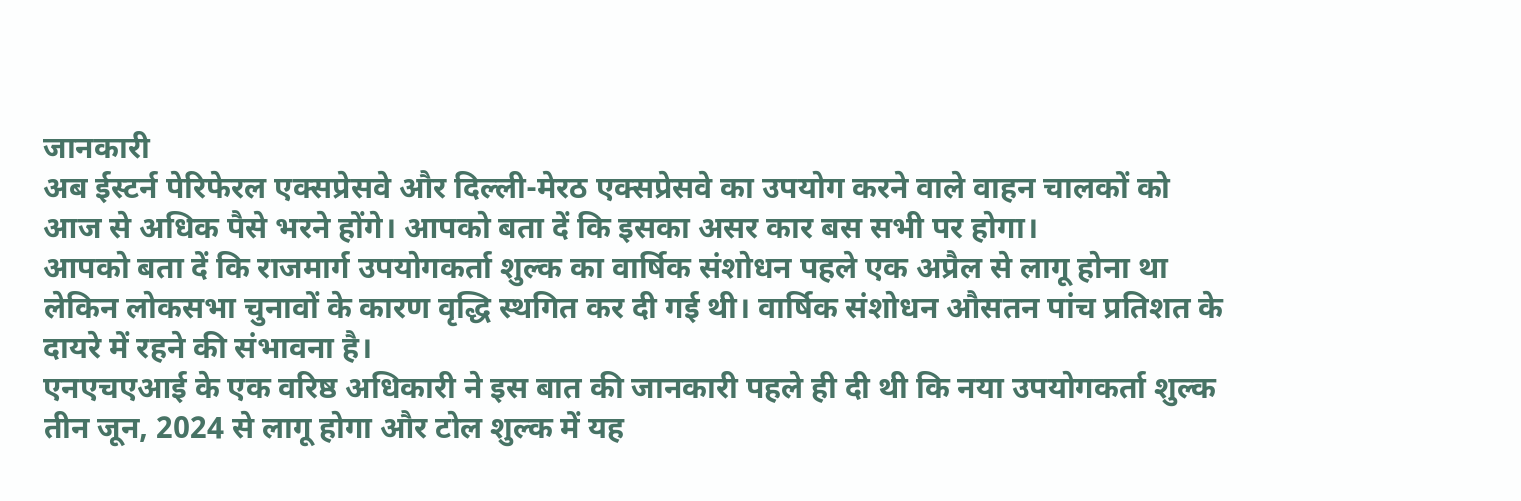जानकारी
अब ईस्टर्न पेरिफेरल एक्सप्रेसवे और दिल्ली-मेरठ एक्सप्रेसवे का उपयोग करने वाले वाहन चालकों को आज से अधिक पैसे भरने होंगे। आपको बता दें कि इसका असर कार बस सभी पर होगा।
आपको बता दें कि राजमार्ग उपयोगकर्ता शुल्क का वार्षिक संशोधन पहले एक अप्रैल से लागू होना था लेकिन लोकसभा चुनावों के कारण वृद्धि स्थगित कर दी गई थी। वार्षिक संशोधन औसतन पांच प्रतिशत के दायरे में रहने की संभावना है।
एनएचएआई के एक वरिष्ठ अधिकारी ने इस बात की जानकारी पहले ही दी थी कि नया उपयोगकर्ता शुल्क तीन जून, 2024 से लागू होगा और टोल शुल्क में यह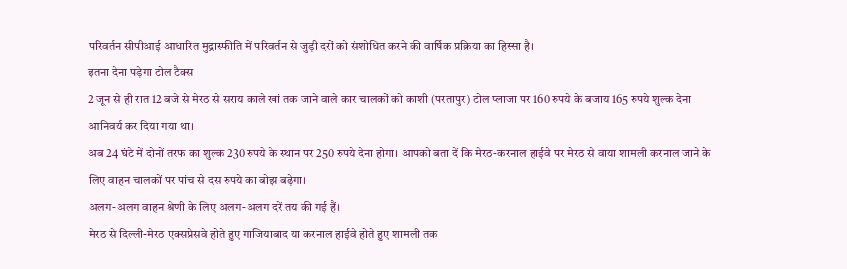परिवर्तन सीपीआई आधारित मुद्रास्फीति में परिवर्तन से जुड़ी दरों को संशोधित करने की वार्षिक प्रक्रिया का हिस्सा है।
इतना देना पड़ेगा टोल टैक्स
2 जून से ही रात 12 बजे से मेरठ से सराय काले खां तक जाने वाले कार चालकों को काशी (परतापुर) टोल प्लाजा पर 160 रुपये के बजाय 165 रुपये शुल्क देना आनिवर्य कर दिया गया था।
अब 24 घंटे में दोनों तरफ का शुल्क 230 रुपये के स्थान पर 250 रुपये देना होगा। आपको बता दें कि मेरठ-करनाल हाईवे पर मेरठ से वाया शामली करनाल जाने के लिए वाहन चालकों पर पांच से दस रुपये का बोझ बढ़ेगा।
अलग-अलग वाहन श्रेणी के लिए अलग-अलग दरें तय की गई हैं।
मेरठ से दिल्ली-मेरठ एक्सप्रेसवे होते हुए गाजियाबाद या करनाल हाईवे होते हुए शामली तक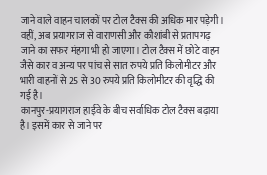जाने वाले वाहन चालकों पर टोल टैक्स की अधिक मार पड़ेगी।
वहीं, अब प्रयागराज से वाराणसी और कौशांबी से प्रतापगढ़ जाने का सफर मंहगा भी हो जाएगा। टोल टैक्स में छोटे वाहन जैसे कार व अन्य पर पांच से सात रुपये प्रति किलोमीटर और भारी वाहनों से 25 से 30 रुपये प्रति किलोमीटर की वृद्धि की गई है।
कानपुर-प्रयागराज हाईवे के बीच सर्वाधिक टोल टैक्स बढ़ाया है। इसमें कार से जाने पर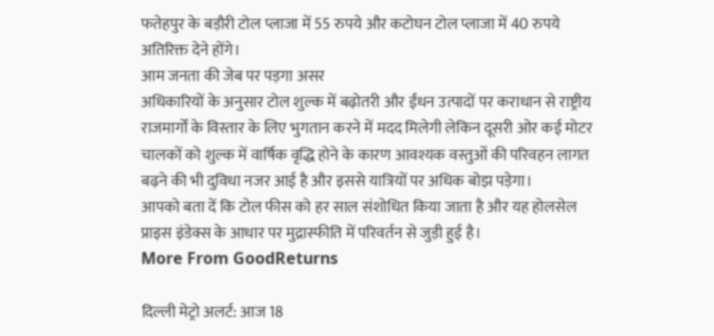फतेहपुर के बड़ौरी टोल प्लाजा में 55 रुपये और कटोघन टोल प्लाजा में 40 रुपये अतिरिक्त देने होंगे।
आम जनता की जेब पर पड़गा असर
अधिकारियों के अनुसार टोल शुल्क में बढ़ोतरी और ईंधन उत्पादों पर कराधान से राष्ट्रीय राजमार्गों के विस्तार के लिए भुगतान करने में मदद मिलेगी लेकिन दूसरी ओर कई मोटर चालकों को शुल्क में वार्षिक वृद्धि होने के कारण आवश्यक वस्तुओं की परिवहन लागत बढ़ने की भी दुविधा नजर आई है और इससे यात्रियों पर अधिक बोझ पड़ेगा।
आपको बता दें कि टोल फीस को हर साल संशोधित किया जाता है और यह होलसेल प्राइस इंडेक्स के आधार पर मुद्रास्फीति में परिवर्तन से जुड़ी हुई है।
More From GoodReturns

दिल्ली मेट्रो अलर्ट: आज 18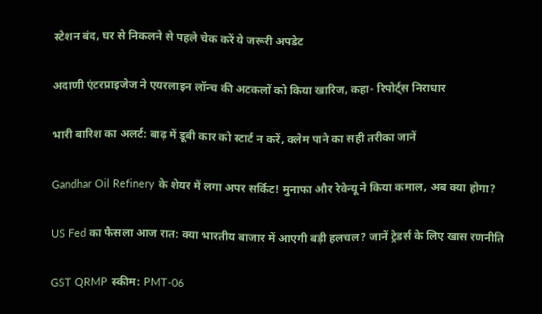स्टेशन बंद, घर से निकलने से पहले चेक करें ये जरूरी अपडेट

अदाणी एंटरप्राइजेज ने एयरलाइन लॉन्च की अटकलों को किया खारिज, कहा- रिपोर्ट्स निराधार

भारी बारिश का अलर्ट: बाढ़ में डूबी कार को स्टार्ट न करें, क्लेम पाने का सही तरीका जानें

Gandhar Oil Refinery के शेयर में लगा अपर सर्किट! मुनाफा और रेवेन्यू ने किया कमाल, अब क्या होगा?

US Fed का फैसला आज रात: क्या भारतीय बाजार में आएगी बड़ी हलचल? जानें ट्रेडर्स के लिए खास रणनीति

GST QRMP स्कीम: PMT-06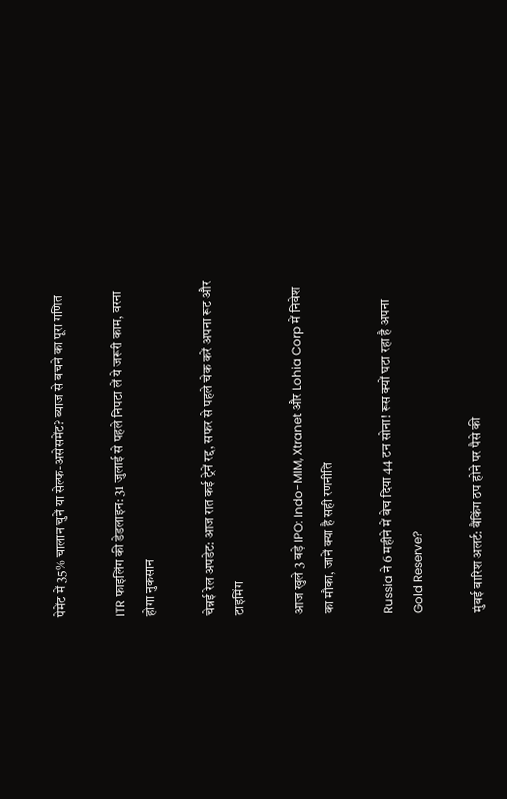पेमेंट में 35% चालान चुनें या सेल्फ-असेसमेंट? ब्याज से बचने का पूरा गणित

ITR फाइलिंग की डेडलाइन: 31 जुलाई से पहले निपटा लें ये जरूरी काम, वरना होगा नुकसान

चेन्नई रेल अपडेट: आज रात कई ट्रेनें रद्द, सफर से पहले चेक करें अपना रूट और टाइमिंग

आज खुले 3 बड़े IPO: Indo-MIM, Xtranet और Lohia Corp में निवेश का मौका, जानें क्या है सही रणनीति

Russia ने 6 महीने में बेच दिया 44 टन सोना! रूस क्यों घटा रहा है अपना Gold Reserve?

मुंबई बारिश अलर्ट: बैंकिंग ठप होने पर पैसे की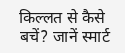किल्लत से कैसे बचें? जानें स्मार्ट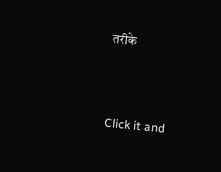तरीके



Click it and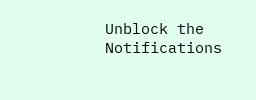Unblock the Notifications